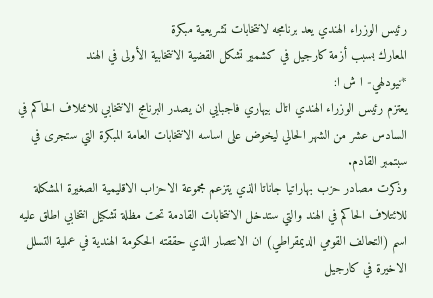رئيس الوزراء الهندي يعد برنامجه لانتخابات تشريعية مبكرة
المعارك بسبب أزمة كارجيل في كشمير تشكل القضية الانتخابية الأولى في الهند
*نيودلهي- ا ش ا:
يعتزم رئيس الوزراء الهندي اتال بيهاري فاجبايي ان يصدر البرنامج الانتخابي للائتلاف الحاكم في السادس عشر من الشهر الحالي ليخوض على اساسه الانتخابات العامة المبكرة التي ستجرى في سبتمبر القادم.
وذكرت مصادر حزب بهاراتيا جاناتا الذي يتزعم مجموعة الاحزاب الاقليمية الصغيرة المشكلة للائتلاف الحاكم في الهند والتي ستدخل الانتخابات القادمة تحت مظلة تشكيل انتخابي اطلق عليه اسم (التحالف القومي الديمقراطي) ان الانتصار الذي حققته الحكومة الهندية في عملية التسلل الاخيرة في كارجيل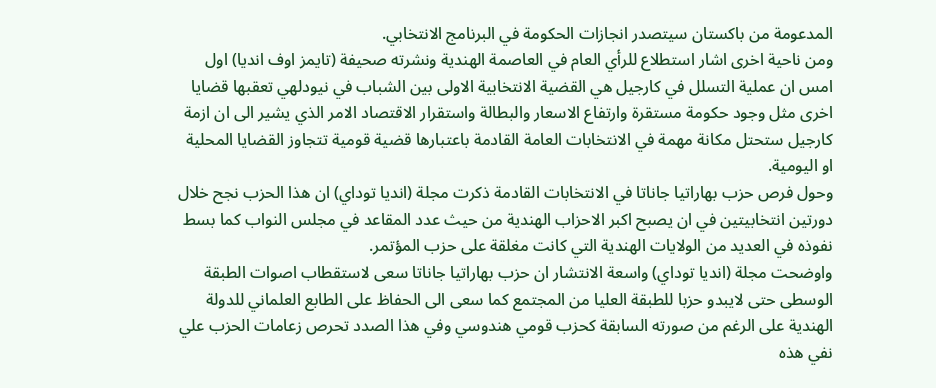المدعومة من باكستان سيتصدر انجازات الحكومة في البرنامج الانتخابي.
ومن ناحية اخرى اشار استطلاع للرأي العام في العاصمة الهندية ونشرته صحيفة (تايمز اوف انديا) اول امس ان عملية التسلل في كارجيل هي القضية الانتخابية الاولى بين الشباب في نيودلهي تعقبها قضايا اخرى مثل وجود حكومة مستقرة وارتفاع الاسعار والبطالة واستقرار الاقتصاد الامر الذي يشير الى ان ازمة كارجيل ستحتل مكانة مهمة في الانتخابات العامة القادمة باعتبارها قضية قومية تتجاوز القضايا المحلية او اليومية.
وحول فرص حزب بهاراتيا جاناتا في الانتخابات القادمة ذكرت مجلة (انديا توداي) ان هذا الحزب نجح خلال دورتين انتخابيتين في ان يصبح اكبر الاحزاب الهندية من حيث عدد المقاعد في مجلس النواب كما بسط نفوذه في العديد من الولايات الهندية التي كانت مغلقة على حزب المؤتمر.
واوضحت مجلة (انديا توداي) واسعة الانتشار ان حزب بهاراتيا جاناتا سعى لاستقطاب اصوات الطبقة الوسطى حتى لايبدو حزبا للطبقة العليا من المجتمع كما سعى الى الحفاظ على الطابع العلماني للدولة الهندية على الرغم من صورته السابقة كحزب قومي هندوسي وفي هذا الصدد تحرص زعامات الحزب علي نفي هذه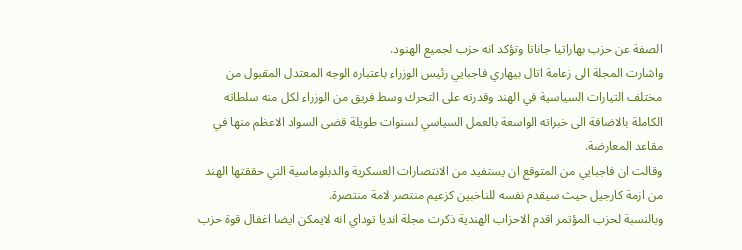الصفة عن حزب بهاراتيا جاناتا وتؤكد انه حزب لجميع الهنود.
واشارت المجلة الى زعامة اتال بيهاري فاجبايي رئيس الوزراء باعتباره الوجه المعتدل المقبول من مختلف التيارات السياسية في الهند وقدرته على التحرك وسط فريق من الوزراء لكل منه سلطاته الكاملة بالاضافة الى خبراته الواسعة بالعمل السياسي لسنوات طويلة قضى السواد الاعظم منها في مقاعد المعارضة.
وقالت ان فاجبايي من المتوقع ان يستفيد من الانتصارات العسكرية والدبلوماسية التي حققتها الهند من ازمة كارجيل حيث سيقدم نفسه للناخبين كزعيم منتصر لامة منتصرة.
وبالنسبة لحزب المؤتمر اقدم الاحزاب الهندية ذكرت مجلة انديا توداي انه لايمكن ايضا اغفال قوة حزب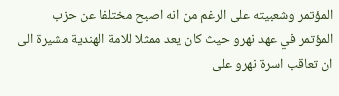المؤتمر وشعبيته على الرغم من انه اصبح مختلفا عن حزب المؤتمر في عهد نهرو حيث كان يعد ممثلا للامة الهندية مشيرة الى ان تعاقب اسرة نهرو على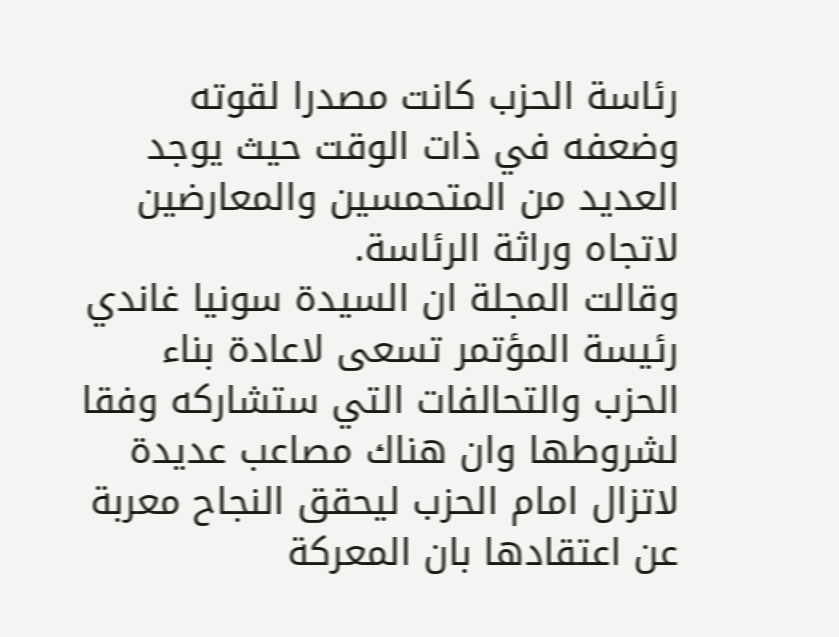رئاسة الحزب كانت مصدرا لقوته وضعفه في ذات الوقت حيث يوجد العديد من المتحمسين والمعارضين لاتجاه وراثة الرئاسة.
وقالت المجلة ان السيدة سونيا غاندي رئيسة المؤتمر تسعى لاعادة بناء الحزب والتحالفات التي ستشاركه وفقا لشروطها وان هناك مصاعب عديدة لاتزال امام الحزب ليحقق النجاح معربة عن اعتقادها بان المعركة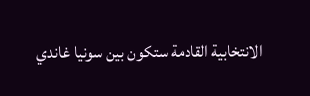الانتخابية القادمة ستكون بين سونيا غاندي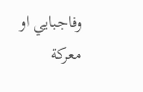وفاجبايي او معركة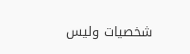شخصيات وليس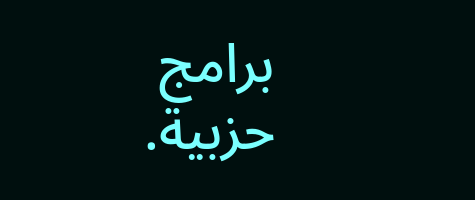برامج حزبية.